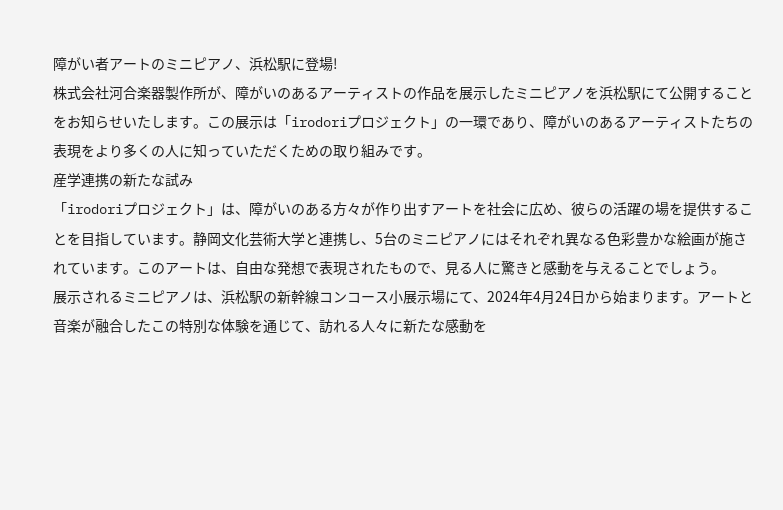障がい者アートのミニピアノ、浜松駅に登場!
株式会社河合楽器製作所が、障がいのあるアーティストの作品を展示したミニピアノを浜松駅にて公開することをお知らせいたします。この展示は「irodoriプロジェクト」の一環であり、障がいのあるアーティストたちの表現をより多くの人に知っていただくための取り組みです。
産学連携の新たな試み
「irodoriプロジェクト」は、障がいのある方々が作り出すアートを社会に広め、彼らの活躍の場を提供することを目指しています。静岡文化芸術大学と連携し、5台のミニピアノにはそれぞれ異なる色彩豊かな絵画が施されています。このアートは、自由な発想で表現されたもので、見る人に驚きと感動を与えることでしょう。
展示されるミニピアノは、浜松駅の新幹線コンコース小展示場にて、2024年4月24日から始まります。アートと音楽が融合したこの特別な体験を通じて、訪れる人々に新たな感動を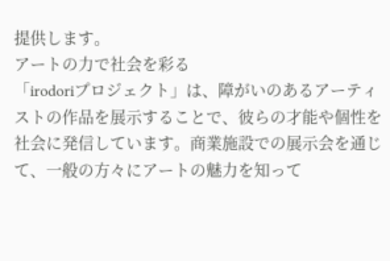提供します。
アートの力で社会を彩る
「irodoriプロジェクト」は、障がいのあるアーティストの作品を展示することで、彼らの才能や個性を社会に発信しています。商業施設での展示会を通じて、一般の方々にアートの魅力を知って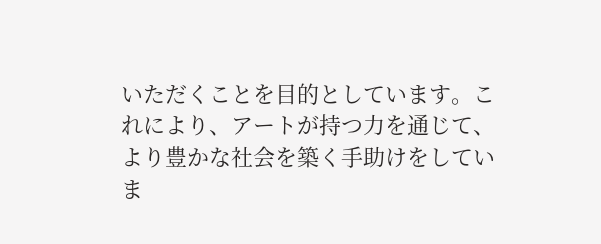いただくことを目的としています。これにより、アートが持つ力を通じて、より豊かな社会を築く手助けをしていま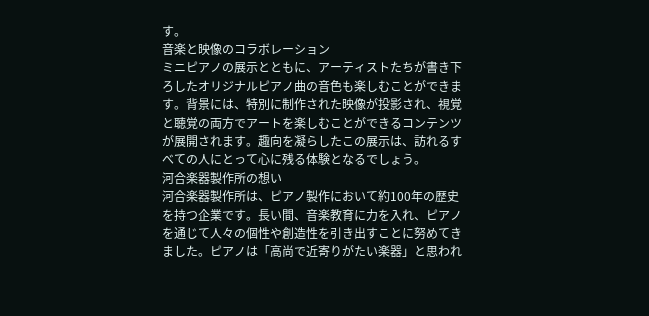す。
音楽と映像のコラボレーション
ミニピアノの展示とともに、アーティストたちが書き下ろしたオリジナルピアノ曲の音色も楽しむことができます。背景には、特別に制作された映像が投影され、視覚と聴覚の両方でアートを楽しむことができるコンテンツが展開されます。趣向を凝らしたこの展示は、訪れるすべての人にとって心に残る体験となるでしょう。
河合楽器製作所の想い
河合楽器製作所は、ピアノ製作において約100年の歴史を持つ企業です。長い間、音楽教育に力を入れ、ピアノを通じて人々の個性や創造性を引き出すことに努めてきました。ピアノは「高尚で近寄りがたい楽器」と思われ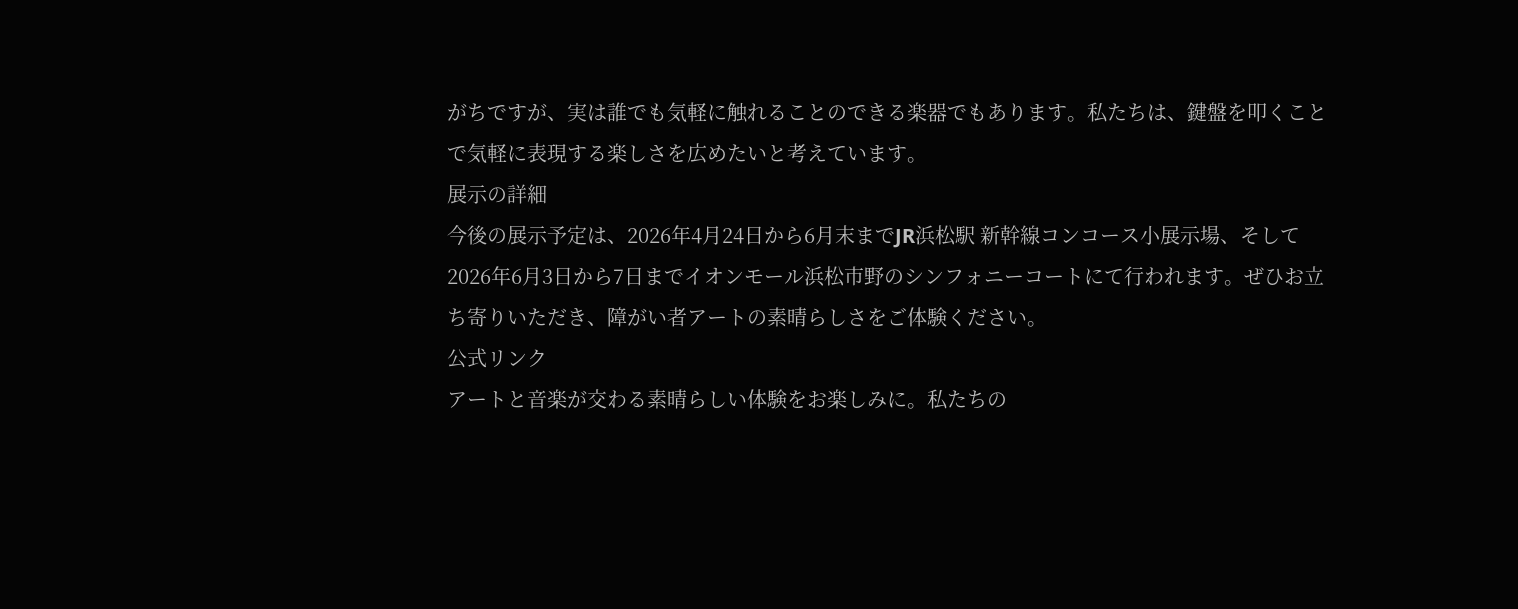がちですが、実は誰でも気軽に触れることのできる楽器でもあります。私たちは、鍵盤を叩くことで気軽に表現する楽しさを広めたいと考えています。
展示の詳細
今後の展示予定は、2026年4月24日から6月末までJR浜松駅 新幹線コンコース小展示場、そして2026年6月3日から7日までイオンモール浜松市野のシンフォニーコートにて行われます。ぜひお立ち寄りいただき、障がい者アートの素晴らしさをご体験ください。
公式リンク
アートと音楽が交わる素晴らしい体験をお楽しみに。私たちの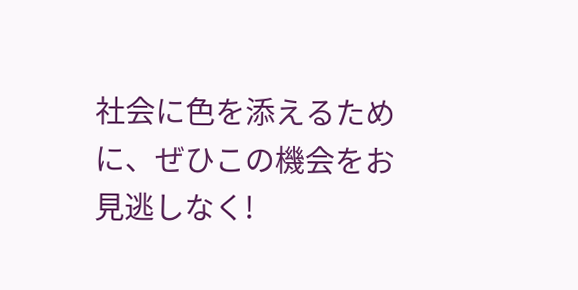社会に色を添えるために、ぜひこの機会をお見逃しなく!